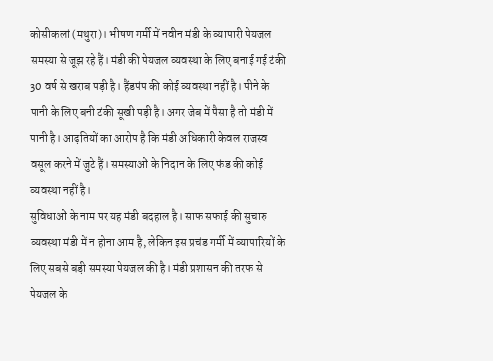कोसीकलां (मथुरा)। भीषण गर्मी में नवीन मंडी के व्यापारी पेयजल समस्या से जूझ रहे हैं। मंडी की पेयजल व्यवस्था के लिए बनाई गई टंकी 30 वर्ष से खराब पड़ी है। हैंडपंप की कोई व्यवस्था नहीं है। पीने के पानी के लिए बनी टंकी सूखी पड़ी है। अगर जेब में पैसा है तो मंडी में पानी है। आढ़तियों का आरोप है कि मंडी अधिकारी केवल राजस्व वसूल करने में जुटे हैं। समस्याओं के निदान के लिए फंड की कोई व्यवस्था नहीं है।
सुविधाओं के नाम पर यह मंडी बदहाल है। साफ सफाई की सुचारु व्यवस्था मंडी में न होना आम है, लेकिन इस प्रचंड गर्मी में व्यापारियों के लिए सबसे बड़ी समस्या पेयजल की है। मंडी प्रशासन की तरफ से पेयजल के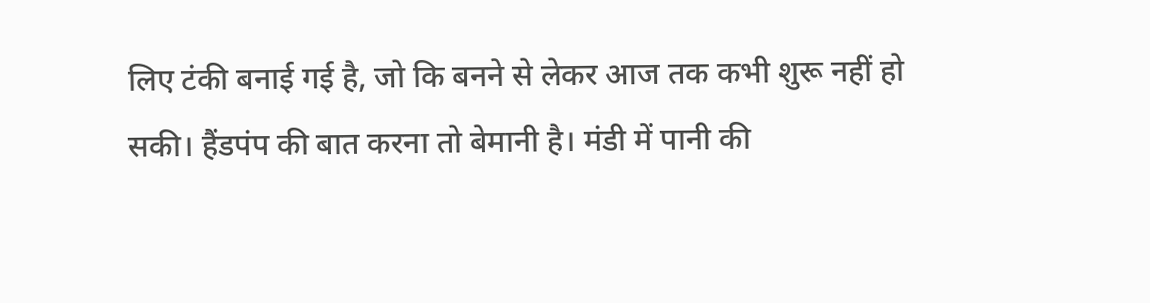लिए टंकी बनाई गई है, जो कि बनने से लेकर आज तक कभी शुरू नहीं हो सकी। हैंडपंप की बात करना तो बेमानी है। मंडी में पानी की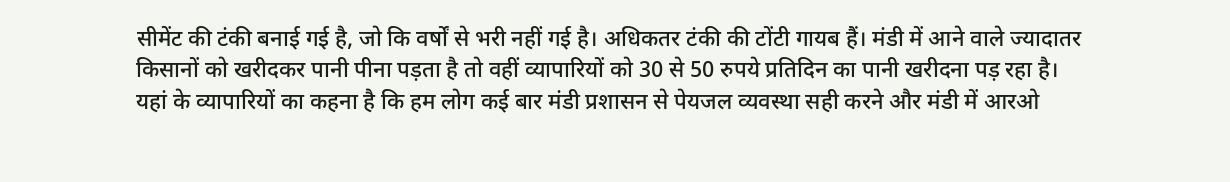सीमेंट की टंकी बनाई गई है, जो कि वर्षों से भरी नहीं गई है। अधिकतर टंकी की टोंटी गायब हैं। मंडी में आने वाले ज्यादातर किसानों को खरीदकर पानी पीना पड़ता है तो वहीं व्यापारियों को 30 से 50 रुपये प्रतिदिन का पानी खरीदना पड़ रहा है।
यहां के व्यापारियों का कहना है कि हम लोग कई बार मंडी प्रशासन से पेयजल व्यवस्था सही करने और मंडी में आरओ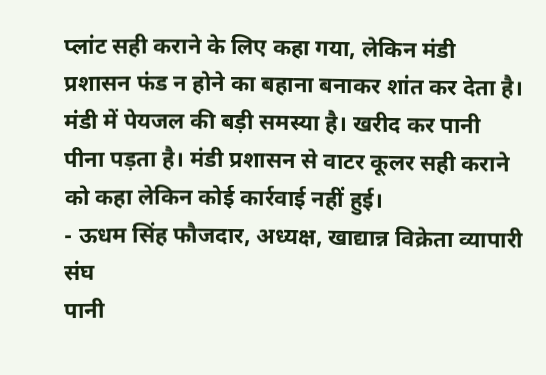प्लांट सही कराने के लिए कहा गया, लेकिन मंडी प्रशासन फंड न होने का बहाना बनाकर शांत कर देता है।
मंडी में पेयजल की बड़ी समस्या है। खरीद कर पानी पीना पड़ता है। मंडी प्रशासन से वाटर कूलर सही कराने को कहा लेकिन कोई कार्रवाई नहीं हुई।
- ऊधम सिंह फौजदार, अध्यक्ष, खाद्यान्न विक्रेता व्यापारी संघ
पानी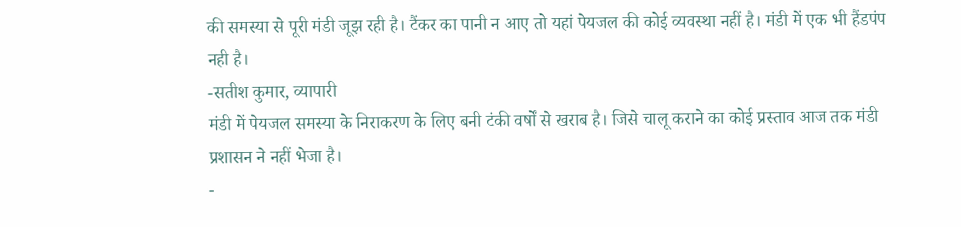की समस्या से पूरी मंडी जूझ रही है। टैंकर का पानी न आए तो यहां पेयजल की कोई व्यवस्था नहीं है। मंडी में एक भी हैंडपंप नही है।
-सतीश कुमार, व्यापारी
मंडी में पेयजल समस्या के निराकरण के लिए बनी टंकी वर्षों से खराब है। जिसे चालू कराने का कोई प्रस्ताव आज तक मंडी प्रशासन ने नहीं भेजा है।
-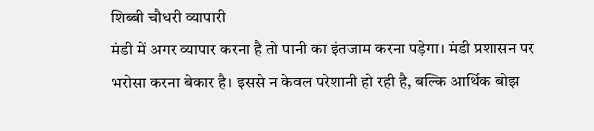शिब्बी चौधरी व्यापारी
मंडी में अगर व्यापार करना है तो पानी का इंतजाम करना पड़ेगा। मंडी प्रशासन पर भरोसा करना बेकार है। इससे न केवल परेशानी हो रही है, बल्कि आर्थिक बोझ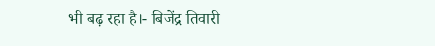भी बढ़ रहा है।- बिजेंद्र तिवारी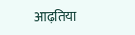आढ़तिया